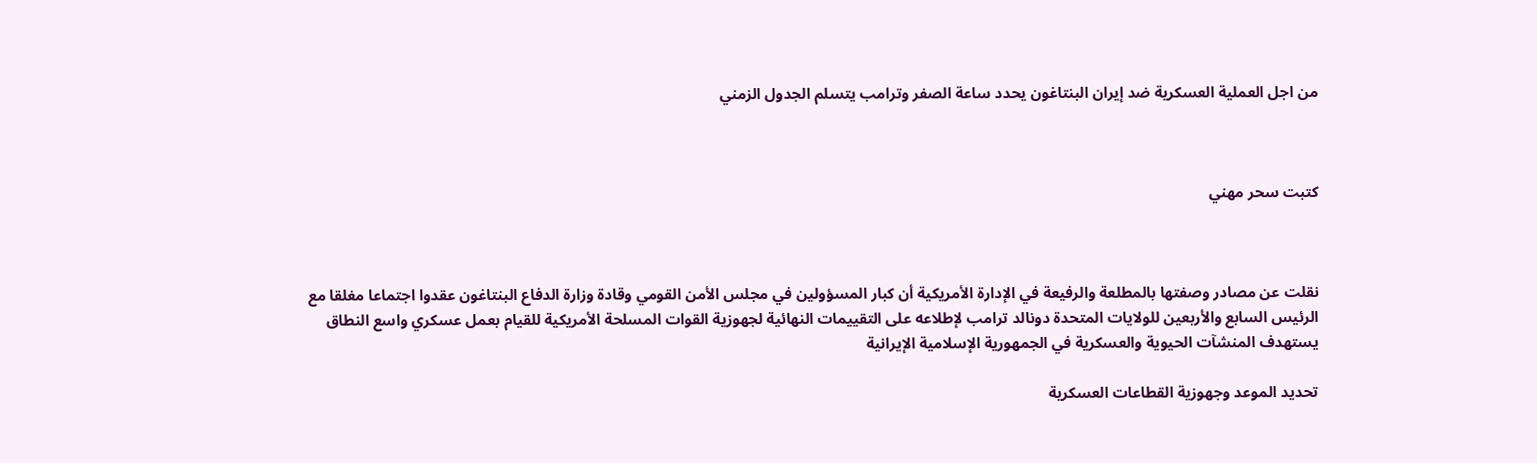من اجل العملية العسكرية ضد إيران البنتاغون يحدد ساعة الصفر وترامب يتسلم الجدول الزمني



كتبت سحر مهني



نقلت عن مصادر وصفتها بالمطلعة والرفيعة في الإدارة الأمريكية أن كبار المسؤولين في مجلس الأمن القومي وقادة وزارة الدفاع البنتاغون عقدوا اجتماعا مغلقا مع الرئيس السابع والأربعين للولايات المتحدة دونالد ترامب لإطلاعه على التقييمات النهائية لجهوزية القوات المسلحة الأمريكية للقيام بعمل عسكري واسع النطاق يستهدف المنشآت الحيوية والعسكرية في الجمهورية الإسلامية الإيرانية

تحديد الموعد وجهوزية القطاعات العسكرية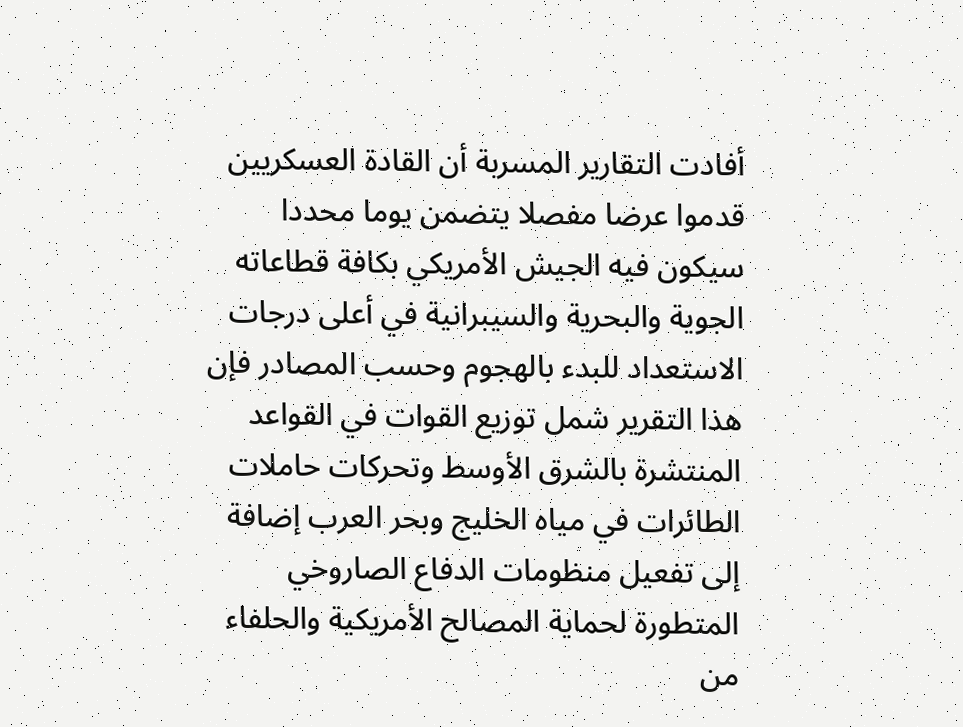أفادت التقارير المسربة أن القادة العسكريين قدموا عرضا مفصلا يتضمن يوما محددا سيكون فيه الجيش الأمريكي بكافة قطاعاته الجوية والبحرية والسيبرانية في أعلى درجات الاستعداد للبدء بالهجوم وحسب المصادر فإن هذا التقرير شمل توزيع القوات في القواعد المنتشرة بالشرق الأوسط وتحركات حاملات الطائرات في مياه الخليج وبحر العرب إضافة إلى تفعيل منظومات الدفاع الصاروخي المتطورة لحماية المصالح الأمريكية والحلفاء من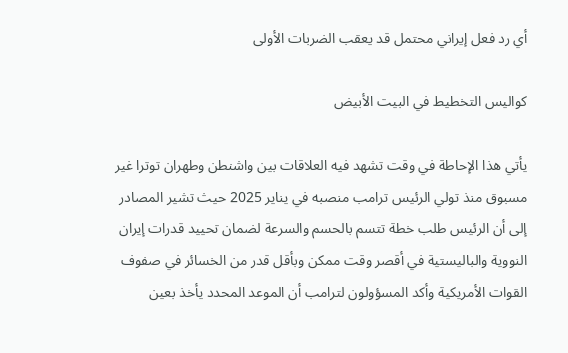أي رد فعل إيراني محتمل قد يعقب الضربات الأولى

كواليس التخطيط في البيت الأبيض

يأتي هذا الإحاطة في وقت تشهد فيه العلاقات بين واشنطن وطهران توترا غير مسبوق منذ تولي الرئيس ترامب منصبه في يناير 2025 حيث تشير المصادر إلى أن الرئيس طلب خطة تتسم بالحسم والسرعة لضمان تحييد قدرات إيران النووية والباليستية في أقصر وقت ممكن وبأقل قدر من الخسائر في صفوف القوات الأمريكية وأكد المسؤولون لترامب أن الموعد المحدد يأخذ بعين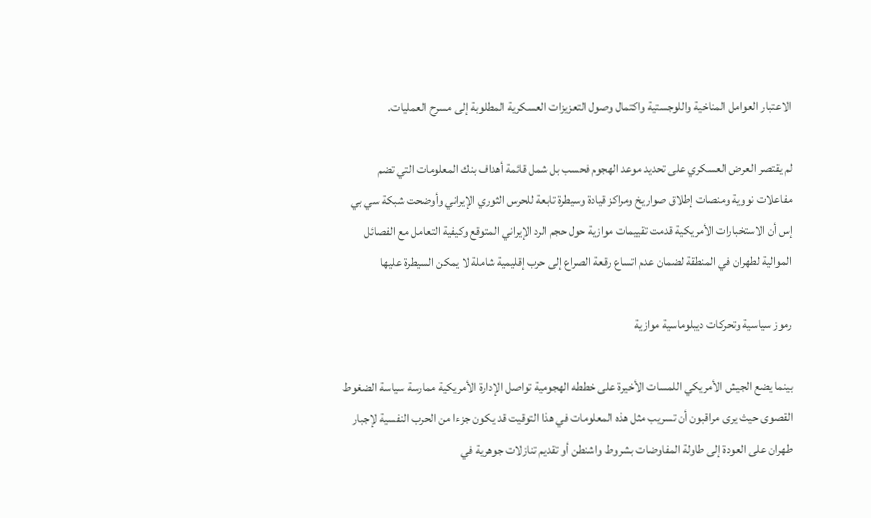الاعتبار العوامل المناخية واللوجستية واكتمال وصول التعزيزات العسكرية المطلوبة إلى مسرح العمليات.

لم يقتصر العرض العسكري على تحديد موعد الهجوم فحسب بل شمل قائمة أهداف بنك المعلومات التي تضم مفاعلات نووية ومنصات إطلاق صواريخ ومراكز قيادة وسيطرة تابعة للحرس الثوري الإيراني وأوضحت شبكة سي بي إس أن الاستخبارات الأمريكية قدمت تقييمات موازية حول حجم الرد الإيراني المتوقع وكيفية التعامل مع الفصائل الموالية لطهران في المنطقة لضمان عدم اتساع رقعة الصراع إلى حرب إقليمية شاملة لا يمكن السيطرة عليها

رموز سياسية وتحركات ديبلوماسية موازية

بينما يضع الجيش الأمريكي اللمسات الأخيرة على خططه الهجومية تواصل الإدارة الأمريكية ممارسة سياسة الضغوط القصوى حيث يرى مراقبون أن تسريب مثل هذه المعلومات في هذا التوقيت قد يكون جزءا من الحرب النفسية لإجبار طهران على العودة إلى طاولة المفاوضات بشروط واشنطن أو تقديم تنازلات جوهرية في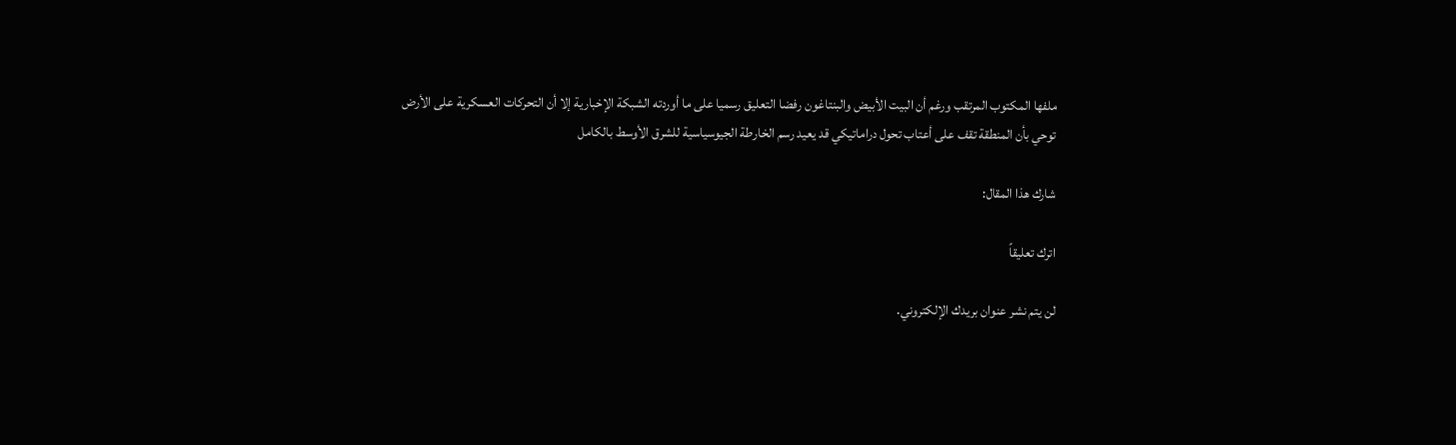ملفها المكتوب المرتقب ورغم أن البيت الأبيض والبنتاغون رفضا التعليق رسميا على ما أوردته الشبكة الإخبارية إلا أن التحركات العسكرية على الأرض توحي بأن المنطقة تقف على أعتاب تحول دراماتيكي قد يعيد رسم الخارطة الجيوسياسية للشرق الأوسط بالكامل

شارك هذا المقال:

اترك تعليقاً

لن يتم نشر عنوان بريدك الإلكتروني.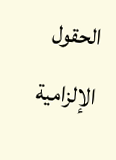الحقول الإلزامية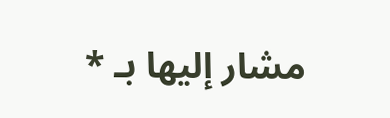مشار إليها بـ *